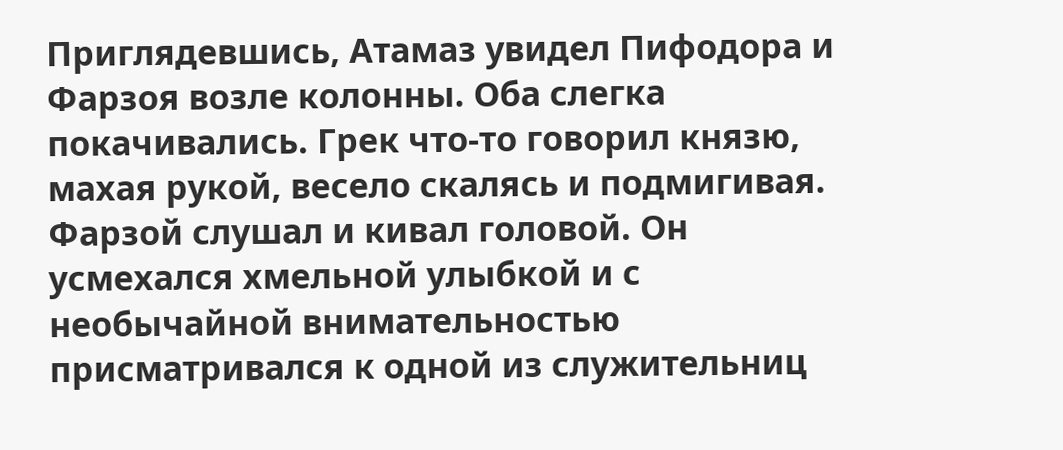Приглядевшись, Атамаз увидел Пифодора и Фарзоя возле колонны. Оба слегка покачивались. Грек что-то говорил князю, махая рукой, весело скалясь и подмигивая. Фарзой слушал и кивал головой. Он усмехался хмельной улыбкой и с необычайной внимательностью присматривался к одной из служительниц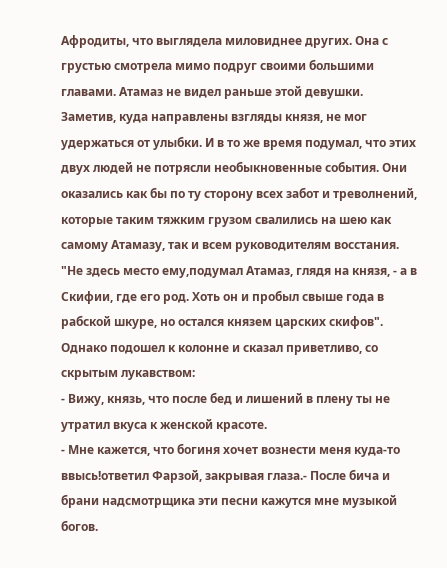Афродиты, что выглядела миловиднее других. Она с грустью смотрела мимо подруг своими большими главами. Атамаз не видел раньше этой девушки. Заметив, куда направлены взгляды князя, не мог удержаться от улыбки. И в то же время подумал, что этих двух людей не потрясли необыкновенные события. Они оказались как бы по ту сторону всех забот и треволнений, которые таким тяжким грузом свалились на шею как самому Атамазу, так и всем руководителям восстания. "Не здесь место ему,подумал Атамаз, глядя на князя, - а в Скифии, где его род. Хоть он и пробыл свыше года в рабской шкуре, но остался князем царских скифов". Однако подошел к колонне и сказал приветливо, со скрытым лукавством:
- Вижу, князь, что после бед и лишений в плену ты не утратил вкуса к женской красоте.
- Мне кажется, что богиня хочет вознести меня куда-то ввысь!ответил Фарзой, закрывая глаза.- После бича и брани надсмотрщика эти песни кажутся мне музыкой богов.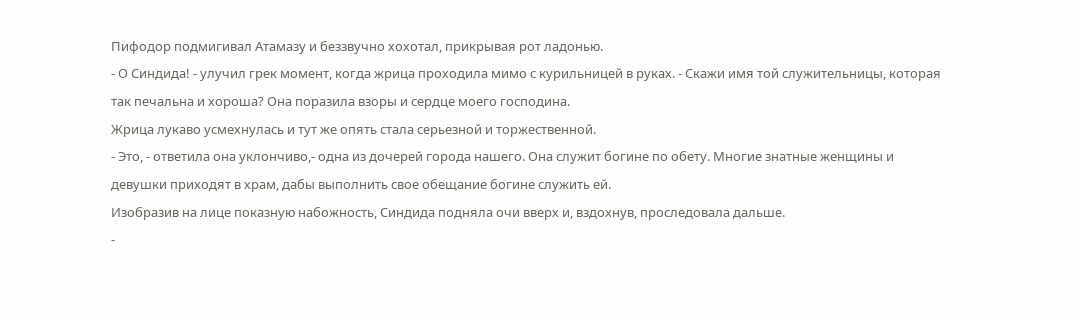Пифодор подмигивал Атамазу и беззвучно хохотал, прикрывая рот ладонью.
- О Синдида! - улучил грек момент, когда жрица проходила мимо с курильницей в руках. - Скажи имя той служительницы, которая так печальна и хороша? Она поразила взоры и сердце моего господина.
Жрица лукаво усмехнулась и тут же опять стала серьезной и торжественной.
- Это, - ответила она уклончиво,- одна из дочерей города нашего. Она служит богине по обету. Многие знатные женщины и девушки приходят в храм, дабы выполнить свое обещание богине служить ей.
Изобразив на лице показную набожность, Синдида подняла очи вверх и, вздохнув, проследовала дальше.
-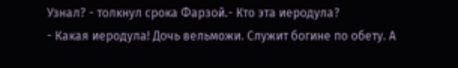Узнал? - толкнул срока Фарзой.- Кто эта иеродула?
- Какая иеродула! Дочь вельможи. Служит богине по обету. А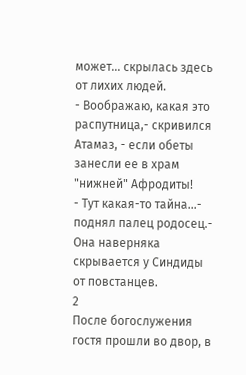может... скрылась здесь от лихих людей.
- Воображаю, какая это распутница,- скривился Атамаз, - если обеты занесли ее в храм "нижней" Афродиты!
- Тут какая-то тайна...- поднял палец родосец.- Она наверняка скрывается у Синдиды от повстанцев.
2
После богослужения гостя прошли во двор, в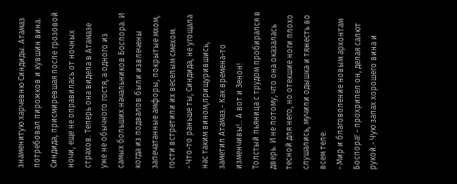знаменитую харчевню Синдиды. Атамаз потребовал пирожков и кувшин вина.
Синдида, присмиревшая после грозовой ночи, еще не оправилась от ночных страхов. Теперь она видела в Атамазе уже не обычного гостя, а одного из самых больших начальников Боспора. И когда из подвалов были извлечены запечатанные амфоры, покрытые мхом, гости встретили их веселым смехом.
- Что-то раньше ты, Синдида, не угощала нас таким вином,прищурившись, заметил Атамаз.- Как времена-то изменчивы!.. А вот и Зенон!
Толстый пьяница с трудом пробирался в дверь. И не потому, что она оказалась тесной для него, но отекшие ноги плохо слушались, мучили одышка и тяжесть во всем теле.
- Мир и благоволение новым архонтам Боспора! - прохрипел он, делая салют рукой.- Чую запах хорошего вина и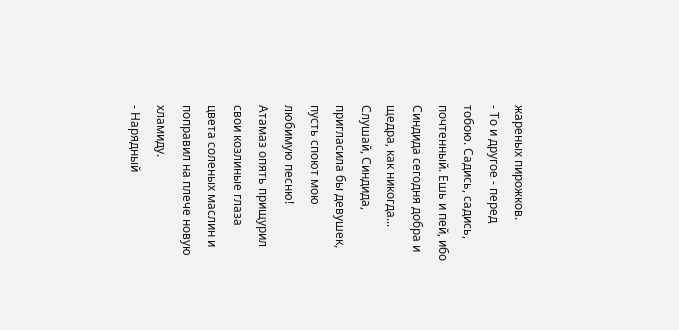жареных пирожков.
- То и другое - перед тобою. Садись, садись, почтенный. Ешь и пей, ибо Синдида сегодня добра и щедра, как никогда... Слушай, Синдида, пригласила бы девушек, пусть споют мою любимую песню!
Атамаз опять прищурил свои козлиные глаза цвета соленых маслин и поправил на плече новую хламиду.
- Нарядный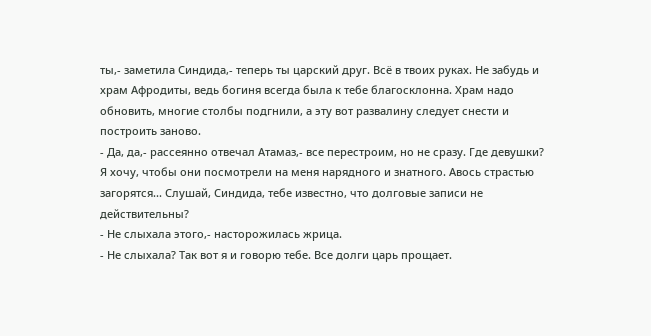ты,- заметила Синдида,- теперь ты царский друг. Всё в твоих руках. Не забудь и храм Афродиты, ведь богиня всегда была к тебе благосклонна. Храм надо обновить, многие столбы подгнили, а эту вот развалину следует снести и построить заново.
- Да, да,- рассеянно отвечал Атамаз,- все перестроим, но не сразу. Где девушки? Я хочу, чтобы они посмотрели на меня нарядного и знатного. Авось страстью загорятся... Слушай, Синдида, тебе известно, что долговые записи не действительны?
- Не слыхала этого,- насторожилась жрица.
- Не слыхала? Так вот я и говорю тебе. Все долги царь прощает.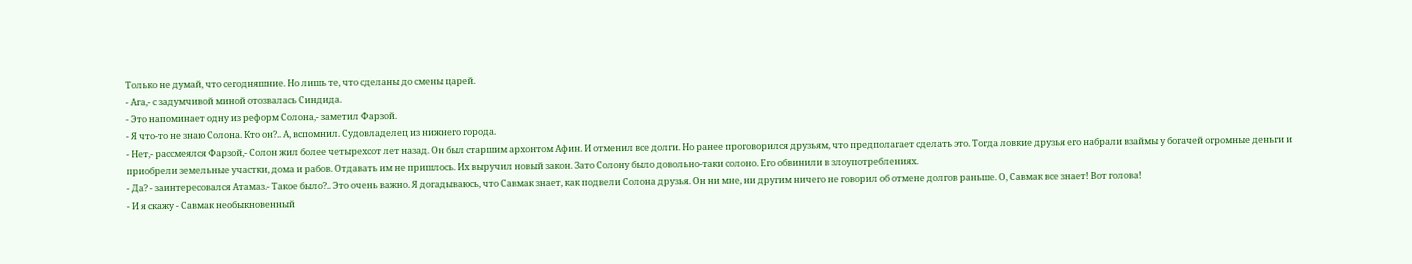Только не думай, что сегодняшние. Но лишь те, что сделаны до смены царей.
- Ага,- с задумчивой миной отозвалась Синдида.
- Это напоминает одну из реформ Солона,- заметил Фарзой.
- Я что-то не знаю Солона. Кто он?.. А, вспомнил. Судовладелец из нижнего города.
- Нет,- рассмеялся Фарзой,- Солон жил более четырехсот лет назад. Он был старшим архонтом Афин. И отменил все долги. Но ранее проговорился друзьям, что предполагает сделать это. Тогда ловкие друзья его набрали взаймы у богачей огромные деньги и приобрели земельные участки, дома и рабов. Отдавать им не пришлось. Их выручил новый закон. Зато Солону было довольно-таки солоно. Его обвинили в злоупотреблениях.
- Да? - заинтересовался Атамаз.- Такое было?.. Это очень важно. Я догадываюсь, что Савмак знает, как подвели Солона друзья. Он ни мне, ни другим ничего не говорил об отмене долгов раньше. О, Савмак все знает! Вот голова!
- И я скажу - Савмак необыкновенный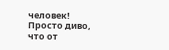человек! Просто диво, что от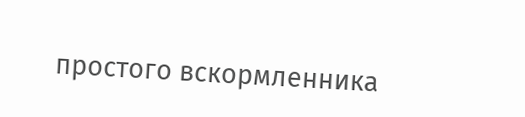простого вскормленника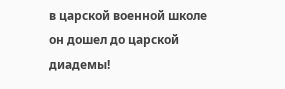в царской военной школе он дошел до царской диадемы!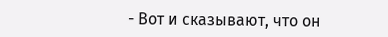- Вот и сказывают, что он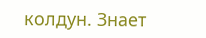колдун. Знает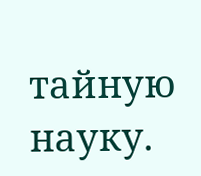тайную науку.